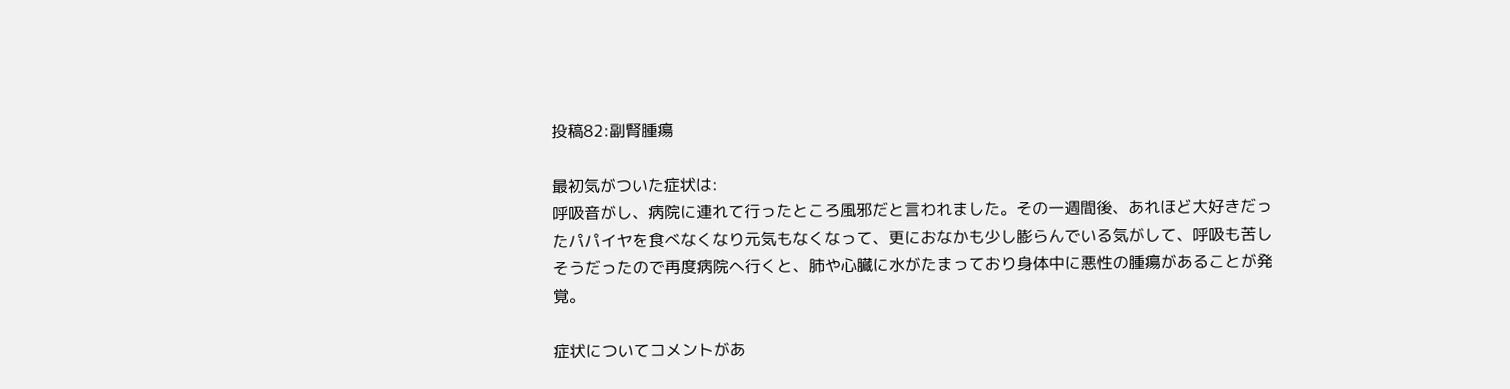投稿82:副腎腫瘍

最初気がついた症状は:
呼吸音がし、病院に連れて行ったところ風邪だと言われました。その一週間後、あれほど大好きだったパパイヤを食べなくなり元気もなくなって、更におなかも少し膨らんでいる気がして、呼吸も苦しそうだったので再度病院へ行くと、肺や心臓に水がたまっており身体中に悪性の腫瘍があることが発覚。

症状についてコメントがあ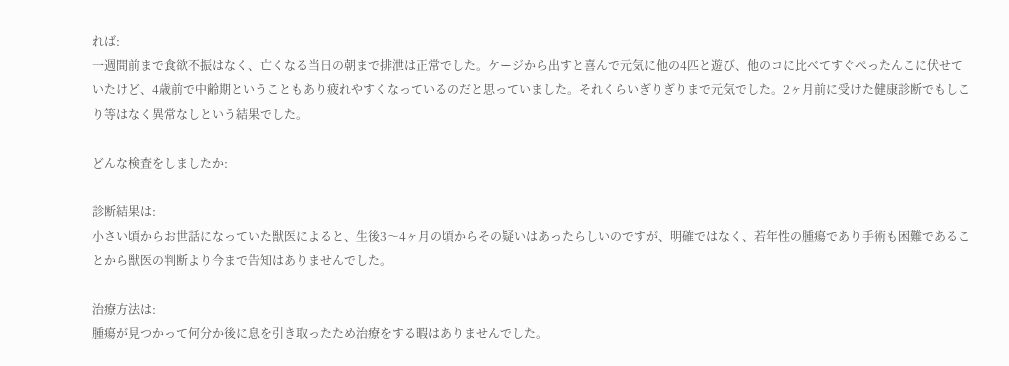れば:
一週間前まで食欲不振はなく、亡くなる当日の朝まで排泄は正常でした。ケージから出すと喜んで元気に他の4匹と遊び、他のコに比べてすぐぺったんこに伏せていたけど、4歳前で中齢期ということもあり疲れやすくなっているのだと思っていました。それくらいぎりぎりまで元気でした。2ヶ月前に受けた健康診断でもしこり等はなく異常なしという結果でした。

どんな検査をしましたか:

診断結果は:
小さい頃からお世話になっていた獣医によると、生後3〜4ヶ月の頃からその疑いはあったらしいのですが、明確ではなく、若年性の腫瘍であり手術も困難であることから獣医の判断より今まで告知はありませんでした。

治療方法は:
腫瘍が見つかって何分か後に息を引き取ったため治療をする暇はありませんでした。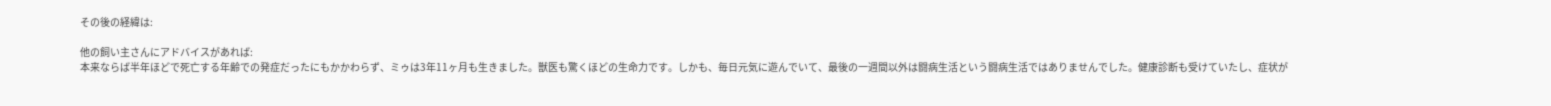その後の経緯は:

他の飼い主さんにアドバイスがあれば:
本来ならば半年ほどで死亡する年齢での発症だったにもかかわらず、ミゥは3年11ヶ月も生きました。獣医も驚くほどの生命力です。しかも、毎日元気に遊んでいて、最後の一週間以外は闘病生活という闘病生活ではありませんでした。健康診断も受けていたし、症状が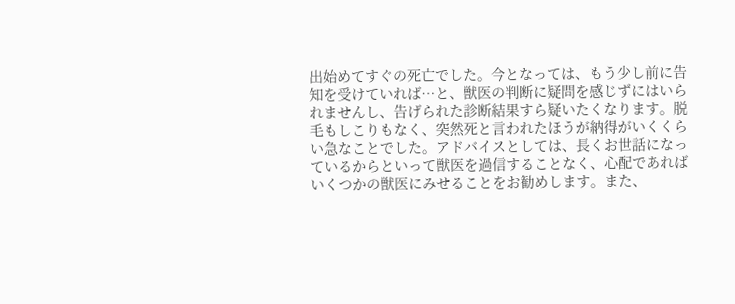出始めてすぐの死亡でした。今となっては、もう少し前に告知を受けていれば…と、獣医の判断に疑問を感じずにはいられませんし、告げられた診断結果すら疑いたくなります。脱毛もしこりもなく、突然死と言われたほうが納得がいくくらい急なことでした。アドバイスとしては、長くお世話になっているからといって獣医を過信することなく、心配であればいくつかの獣医にみせることをお勧めします。また、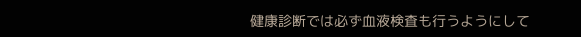健康診断では必ず血液検査も行うようにして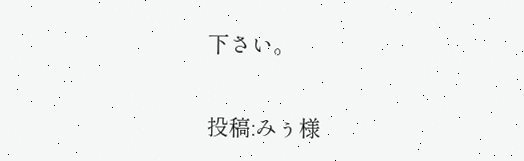下さい。

投稿:みぅ様